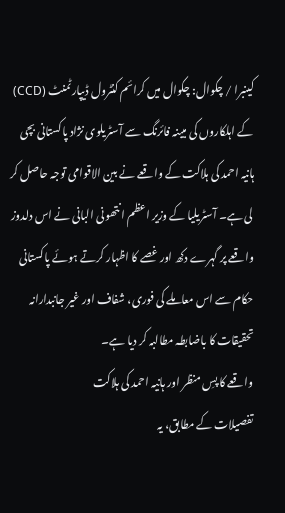کینبرا / چکوال: چکوال میں کرائم کنٹرول ڈیپارٹمنٹ (CCD) کے اہلکاروں کی مبینہ فائرنگ سے آسٹریلوی نژاد پاکستانی بچی ہانیہ احمد کی ہلاکت کے واقعے نے بین الاقوامی توجہ حاصل کر لی ہے۔ آسٹریلیا کے وزیر اعظم انتھونی البانی نے اس دلدوز واقعے پر گہرے دکھ اور غصے کا اظہار کرتے ہوئے پاکستانی حکام سے اس معاملے کی فوری، شفاف اور غیر جانبدارانہ تحقیقات کا باضابطہ مطالبہ کر دیا ہے۔
واقعے کا پسِ منظر اور ہانیہ احمد کی ہلاکت
تفصیلات کے مطابق، یہ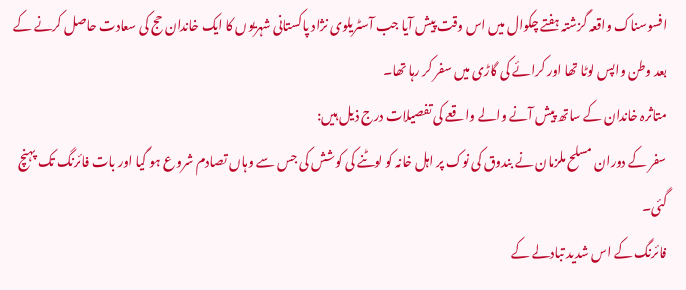افسوسناک واقعہ گزشتہ ہفتے چکوال میں اس وقت پیش آیا جب آسٹریلوی نژاد پاکستانی شہریوں کا ایک خاندان حج کی سعادت حاصل کرنے کے بعد وطن واپس لوٹا تھا اور کرائے کی گاڑی میں سفر کر رہا تھا۔
متاثرہ خاندان کے ساتھ پیش آنے والے واقعے کی تفصیلات درج ذیل ہیں:
سفر کے دوران مسلح ملزمان نے بندوق کی نوک پر اہل خانہ کو لوٹنے کی کوشش کی جس سے وہاں تصادم شروع ہو گیا اور بات فائرنگ تک پہنچ گئی۔
فائرنگ کے اس شدید تبادلے کے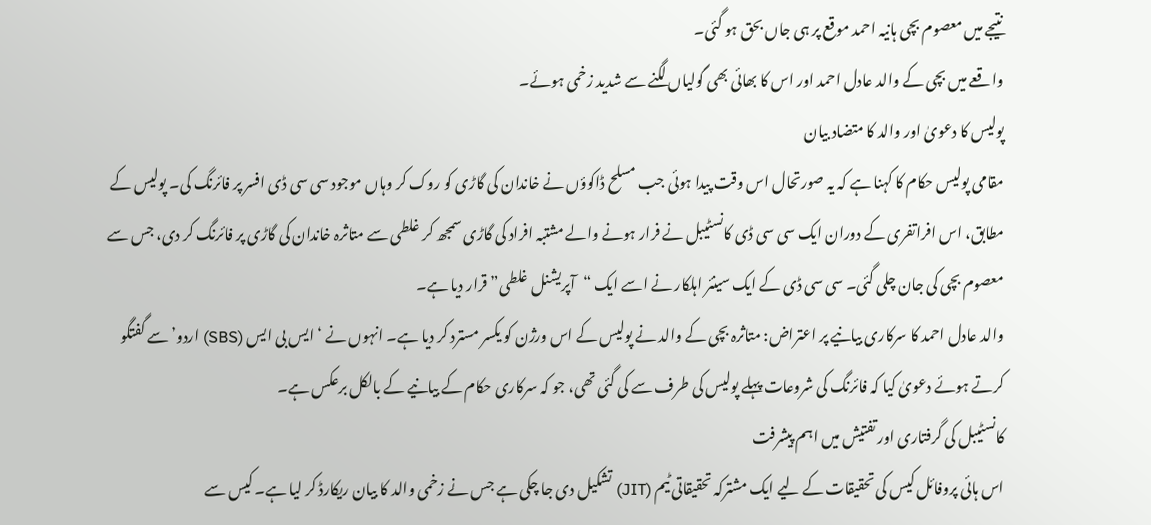نتیجے میں معصوم بچی ہانیہ احمد موقع پر ہی جاں بحق ہو گئی۔
واقعے میں بچی کے والد عادل احمد اور اس کا بھائی بھی گولیاں لگنے سے شدید زخمی ہوئے۔
پولیس کا دعویٰ اور والد کا متضاد بیان
مقامی پولیس حکام کا کہنا ہے کہ یہ صورتحال اس وقت پیدا ہوئی جب مسلح ڈاکوؤں نے خاندان کی گاڑی کو روک کر وہاں موجود سی سی ڈی افسر پر فائرنگ کی۔ پولیس کے مطابق، اس افراتفری کے دوران ایک سی سی ڈی کانسٹیبل نے فرار ہونے والے مشتبہ افراد کی گاڑی سمجھ کر غلطی سے متاثرہ خاندان کی گاڑی پر فائرنگ کر دی، جس سے معصوم بچی کی جان چلی گئی۔ سی سی ڈی کے ایک سینئر اہلکار نے اسے ایک “آپریشنل غلطی” قرار دیا ہے۔
والد عادل احمد کا سرکاری بیانیے پر اعتراض: متاثرہ بچی کے والد نے پولیس کے اس ورژن کو یکسر مسترد کر دیا ہے۔ انہوں نے ‘ایس بی ایس (SBS) اردو’ سے گفتگو کرتے ہوئے دعویٰ کیا کہ فائرنگ کی شروعات پہلے پولیس کی طرف سے کی گئی تھی، جو کہ سرکاری حکام کے بیانیے کے بالکل برعکس ہے۔
کانسٹیبل کی گرفتاری اور تفتیش میں اہم پیشرفت
اس ہائی پروفائل کیس کی تحقیقات کے لیے ایک مشترکہ تحقیقاتی ٹیم (JIT) تشکیل دی جا چکی ہے جس نے زخمی والد کا بیان ریکارڈ کر لیا ہے۔ کیس سے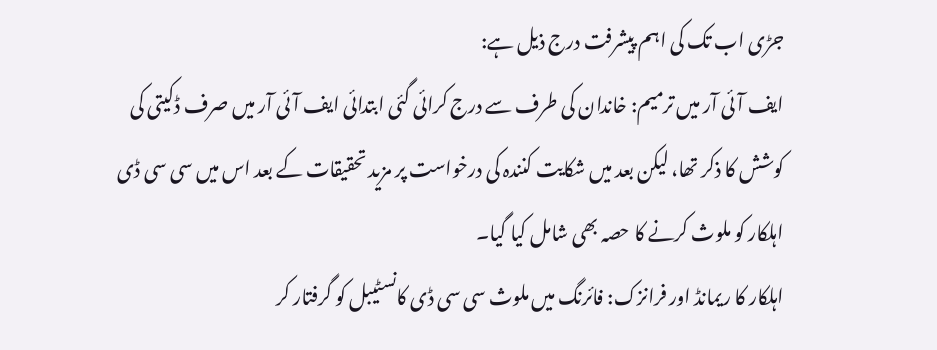جڑی اب تک کی اہم پیشرفت درج ذیل ہے:
ایف آئی آر میں ترمیم: خاندان کی طرف سے درج کرائی گئی ابتدائی ایف آئی آر میں صرف ڈکیتی کی کوشش کا ذکر تھا، لیکن بعد میں شکایت کنندہ کی درخواست پر مزید تحقیقات کے بعد اس میں سی سی ڈی اہلکار کو ملوث کرنے کا حصہ بھی شامل کیا گیا۔
اہلکار کا ریمانڈ اور فرانزک: فائرنگ میں ملوث سی سی ڈی کانسٹیبل کو گرفتار کر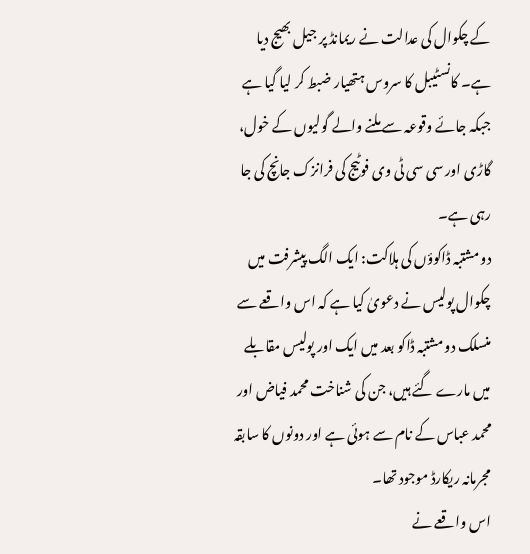کے چکوال کی عدالت نے ریمانڈ پر جیل بھیج دیا ہے۔ کانسٹیبل کا سروس ہتھیار ضبط کر لیا گیا ہے جبکہ جائے وقوعہ سے ملنے والے گولیوں کے خول، گاڑی اور سی سی ٹی وی فوٹیج کی فرانزک جانچ کی جا رہی ہے۔
دو مشتبہ ڈاکوؤں کی ہلاکت: ایک الگ پیشرفت میں چکوال پولیس نے دعویٰ کیا ہے کہ اس واقعے سے منسلک دو مشتبہ ڈاکو بعد میں ایک اور پولیس مقابلے میں مارے گئے ہیں، جن کی شناخت محمد فیاض اور محمد عباس کے نام سے ہوئی ہے اور دونوں کا سابقہ مجرمانہ ریکارڈ موجود تھا۔
اس واقعے نے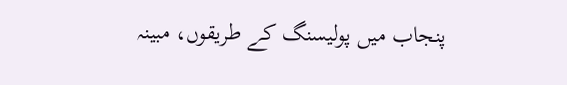پنجاب میں پولیسنگ کے طریقوں، مبینہ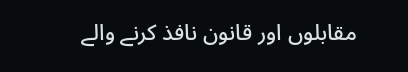مقابلوں اور قانون نافذ کرنے والے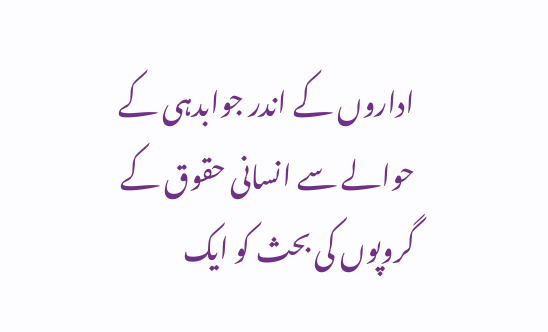اداروں کے اندر جوابدہی کے حوالے سے انسانی حقوق کے گروپوں کی بحث کو ایک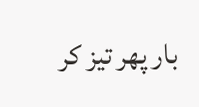بار پھر تیز کر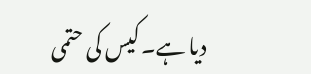دیا ہے۔ کیس کی حتمی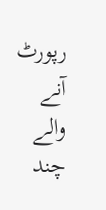رپورٹ آنے والے چند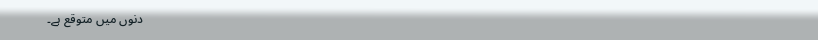دنوں میں متوقع ہے۔